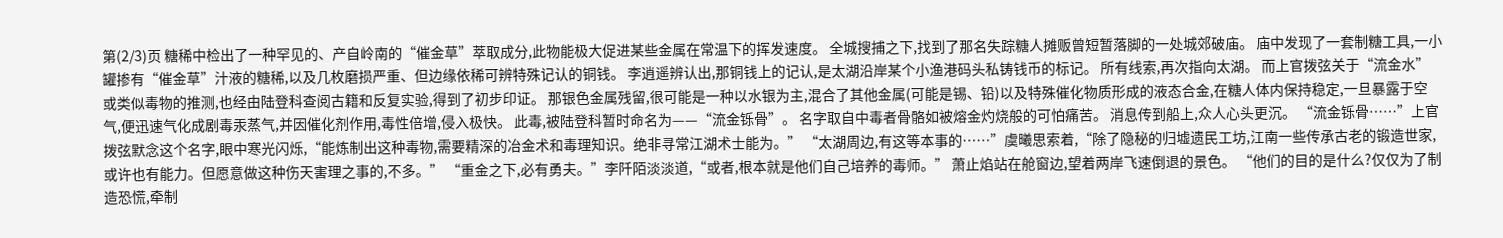第(2/3)页 糖稀中检出了一种罕见的、产自岭南的“催金草”萃取成分,此物能极大促进某些金属在常温下的挥发速度。 全城搜捕之下,找到了那名失踪糖人摊贩曾短暂落脚的一处城郊破庙。 庙中发现了一套制糖工具,一小罐掺有“催金草”汁液的糖稀,以及几枚磨损严重、但边缘依稀可辨特殊记认的铜钱。 李逍遥辨认出,那铜钱上的记认,是太湖沿岸某个小渔港码头私铸钱币的标记。 所有线索,再次指向太湖。 而上官拨弦关于“流金水”或类似毒物的推测,也经由陆登科查阅古籍和反复实验,得到了初步印证。 那银色金属残留,很可能是一种以水银为主,混合了其他金属(可能是锡、铅)以及特殊催化物质形成的液态合金,在糖人体内保持稳定,一旦暴露于空气,便迅速气化成剧毒汞蒸气,并因催化剂作用,毒性倍增,侵入极快。 此毒,被陆登科暂时命名为——“流金铄骨”。 名字取自中毒者骨骼如被熔金灼烧般的可怕痛苦。 消息传到船上,众人心头更沉。 “流金铄骨……”上官拨弦默念这个名字,眼中寒光闪烁,“能炼制出这种毒物,需要精深的冶金术和毒理知识。绝非寻常江湖术士能为。” “太湖周边,有这等本事的……”虞曦思索着,“除了隐秘的归墟遗民工坊,江南一些传承古老的锻造世家,或许也有能力。但愿意做这种伤天害理之事的,不多。” “重金之下,必有勇夫。”李阡陌淡淡道,“或者,根本就是他们自己培养的毒师。” 萧止焰站在舱窗边,望着两岸飞速倒退的景色。 “他们的目的是什么?仅仅为了制造恐慌,牵制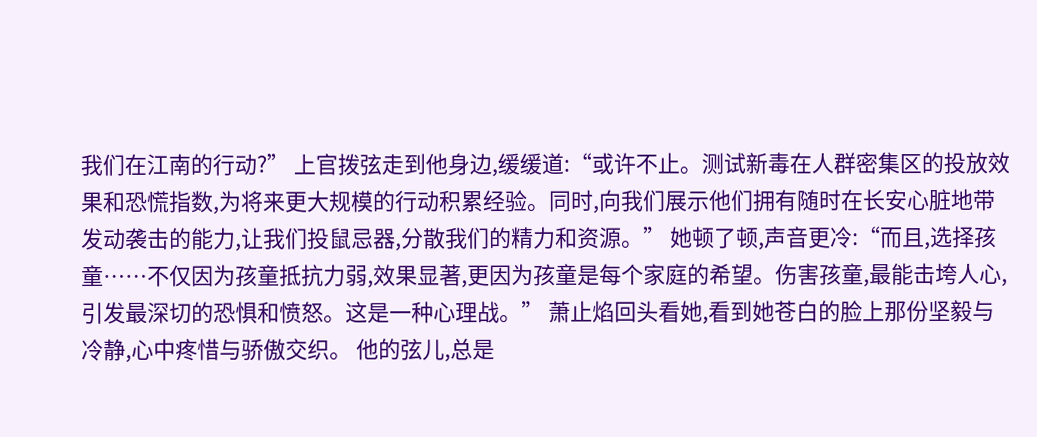我们在江南的行动?” 上官拨弦走到他身边,缓缓道:“或许不止。测试新毒在人群密集区的投放效果和恐慌指数,为将来更大规模的行动积累经验。同时,向我们展示他们拥有随时在长安心脏地带发动袭击的能力,让我们投鼠忌器,分散我们的精力和资源。” 她顿了顿,声音更冷:“而且,选择孩童……不仅因为孩童抵抗力弱,效果显著,更因为孩童是每个家庭的希望。伤害孩童,最能击垮人心,引发最深切的恐惧和愤怒。这是一种心理战。” 萧止焰回头看她,看到她苍白的脸上那份坚毅与冷静,心中疼惜与骄傲交织。 他的弦儿,总是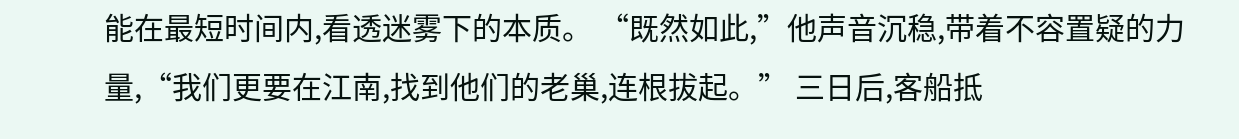能在最短时间内,看透迷雾下的本质。 “既然如此,”他声音沉稳,带着不容置疑的力量,“我们更要在江南,找到他们的老巢,连根拔起。” 三日后,客船抵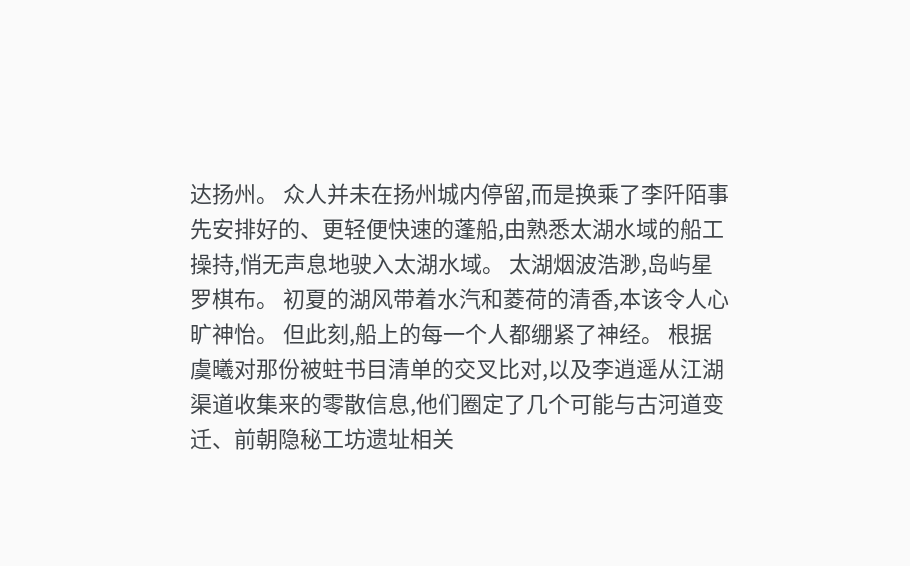达扬州。 众人并未在扬州城内停留,而是换乘了李阡陌事先安排好的、更轻便快速的蓬船,由熟悉太湖水域的船工操持,悄无声息地驶入太湖水域。 太湖烟波浩渺,岛屿星罗棋布。 初夏的湖风带着水汽和菱荷的清香,本该令人心旷神怡。 但此刻,船上的每一个人都绷紧了神经。 根据虞曦对那份被蛀书目清单的交叉比对,以及李逍遥从江湖渠道收集来的零散信息,他们圈定了几个可能与古河道变迁、前朝隐秘工坊遗址相关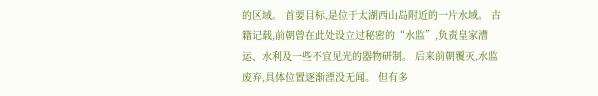的区域。 首要目标,是位于太湖西山岛附近的一片水域。 古籍记载,前朝曾在此处设立过秘密的“水监”,负责皇家漕运、水利及一些不宜见光的器物研制。 后来前朝覆灭,水监废弃,具体位置逐渐湮没无闻。 但有多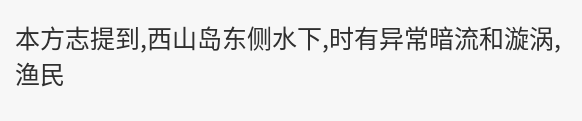本方志提到,西山岛东侧水下,时有异常暗流和漩涡,渔民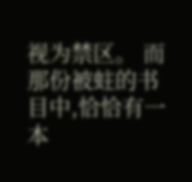视为禁区。 而那份被蛀的书目中,恰恰有一本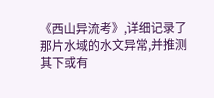《西山异流考》,详细记录了那片水域的水文异常,并推测其下或有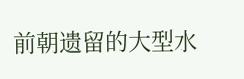前朝遗留的大型水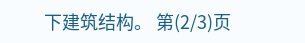下建筑结构。 第(2/3)页